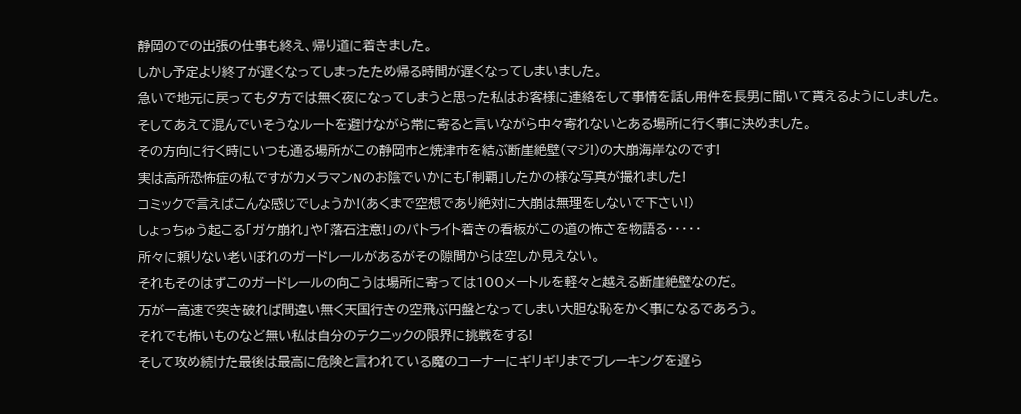静岡のでの出張の仕事も終え、帰り道に着きました。
しかし予定より終了が遅くなってしまったため帰る時間が遅くなってしまいました。
急いで地元に戻っても夕方では無く夜になってしまうと思った私はお客様に連絡をして事情を話し用件を長男に聞いて貰えるようにしました。
そしてあえて混んでいそうなルートを避けながら常に寄ると言いながら中々寄れないとある場所に行く事に決めました。
その方向に行く時にいつも通る場所がこの静岡市と焼津市を結ぶ断崖絶壁(マジ!)の大崩海岸なのです!
実は高所恐怖症の私ですがカメラマンNのお陰でいかにも「制覇」したかの様な写真が撮れました!
コミックで言えばこんな感じでしょうか!(あくまで空想であり絶対に大崩は無理をしないで下さい!)
しょっちゅう起こる「ガケ崩れ」や「落石注意!」のパトライト着きの看板がこの道の怖さを物語る・・・・・
所々に頼りない老いぼれのガードレールがあるがその隙間からは空しか見えない。
それもそのはずこのガードレールの向こうは場所に寄っては100メートルを軽々と越える断崖絶壁なのだ。
万が一高速で突き破れば間違い無く天国行きの空飛ぶ円盤となってしまい大胆な恥をかく事になるであろう。
それでも怖いものなど無い私は自分のテクニックの限界に挑戦をする!
そして攻め続けた最後は最高に危険と言われている魔のコーナーにギリギリまでブレーキングを遅ら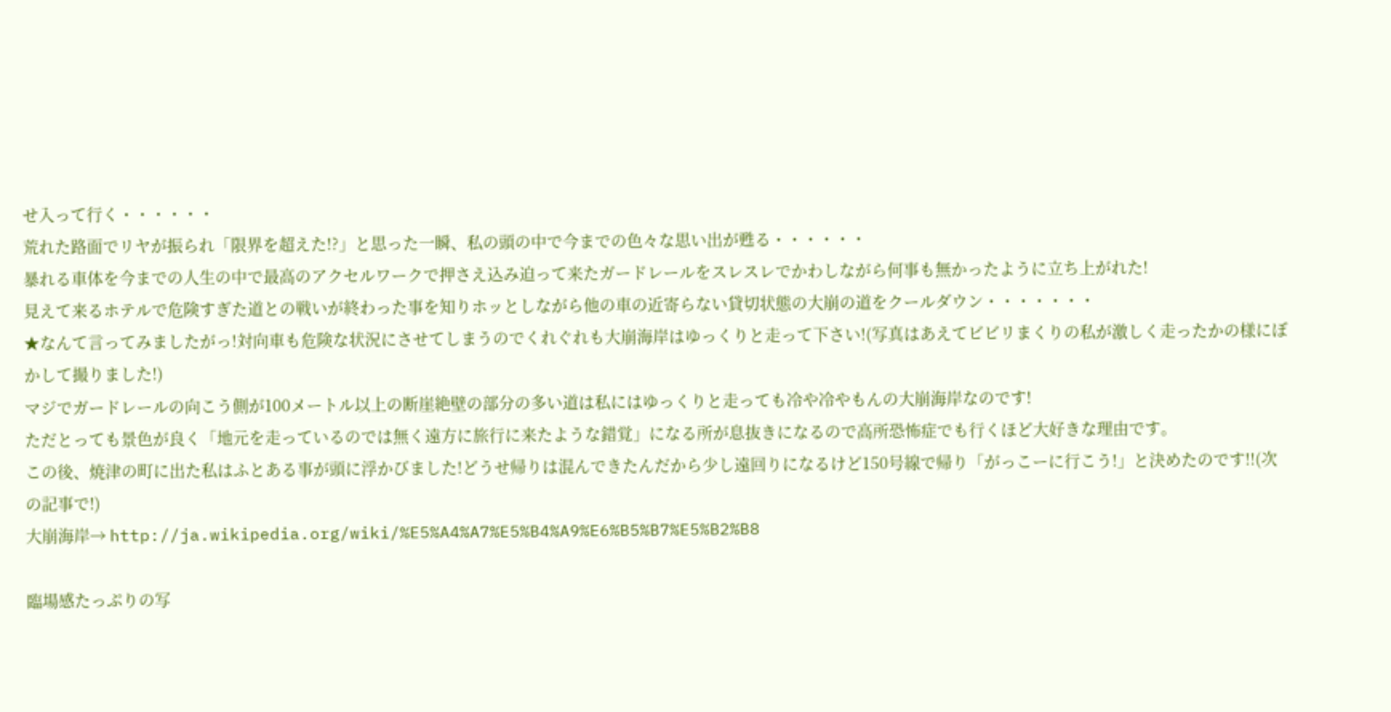せ入って行く・・・・・・
荒れた路面でリヤが振られ「限界を超えた!?」と思った一瞬、私の頭の中で今までの色々な思い出が甦る・・・・・・
暴れる車体を今までの人生の中で最高のアクセルワークで押さえ込み迫って来たガードレールをスレスレでかわしながら何事も無かったように立ち上がれた!
見えて来るホテルで危険すぎた道との戦いが終わった事を知りホッとしながら他の車の近寄らない貸切状態の大崩の道をクールダウン・・・・・・・
★なんて言ってみましたがっ!対向車も危険な状況にさせてしまうのでくれぐれも大崩海岸はゆっくりと走って下さい!(写真はあえてビビリまくりの私が激しく走ったかの様にぼかして撮りました!)
マジでガードレールの向こう側が100メートル以上の断崖絶壁の部分の多い道は私にはゆっくりと走っても冷や冷やもんの大崩海岸なのです!
ただとっても景色が良く「地元を走っているのでは無く遠方に旅行に来たような錯覚」になる所が息抜きになるので高所恐怖症でも行くほど大好きな理由です。
この後、焼津の町に出た私はふとある事が頭に浮かびました!どうせ帰りは混んできたんだから少し遠回りになるけど150号線で帰り「がっこーに行こう!」と決めたのです!!(次の記事で!)
大崩海岸→ http://ja.wikipedia.org/wiki/%E5%A4%A7%E5%B4%A9%E6%B5%B7%E5%B2%B8

臨場感たっぷりの写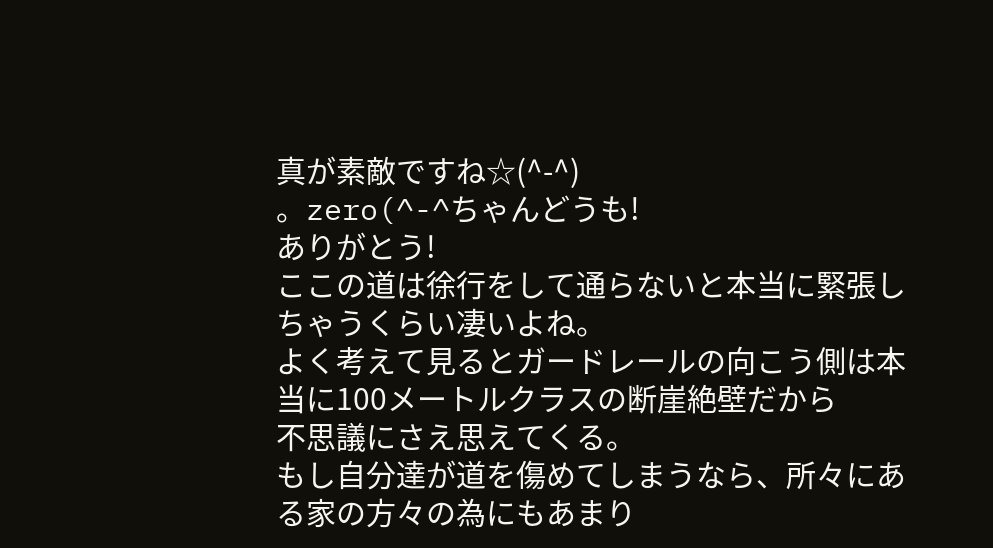真が素敵ですね☆(^-^)
。zero(^-^ちゃんどうも!
ありがとう!
ここの道は徐行をして通らないと本当に緊張しちゃうくらい凄いよね。
よく考えて見るとガードレールの向こう側は本当に100メートルクラスの断崖絶壁だから
不思議にさえ思えてくる。
もし自分達が道を傷めてしまうなら、所々にある家の方々の為にもあまり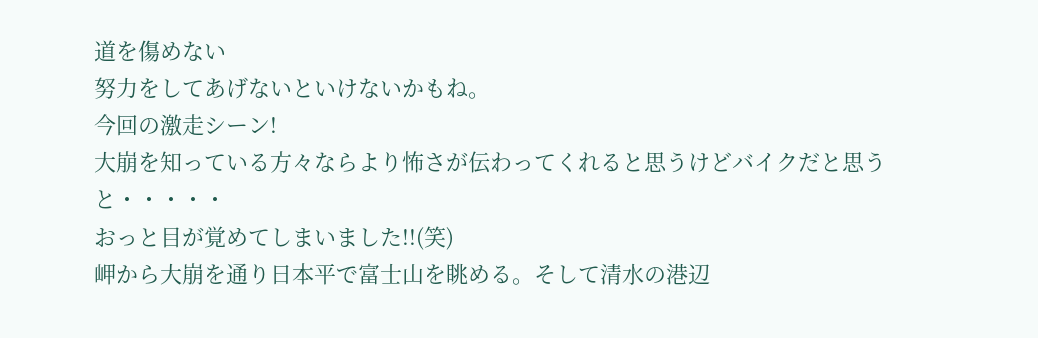道を傷めない
努力をしてあげないといけないかもね。
今回の激走シーン!
大崩を知っている方々ならより怖さが伝わってくれると思うけどバイクだと思うと・・・・・
おっと目が覚めてしまいました!!(笑)
岬から大崩を通り日本平で富士山を眺める。そして清水の港辺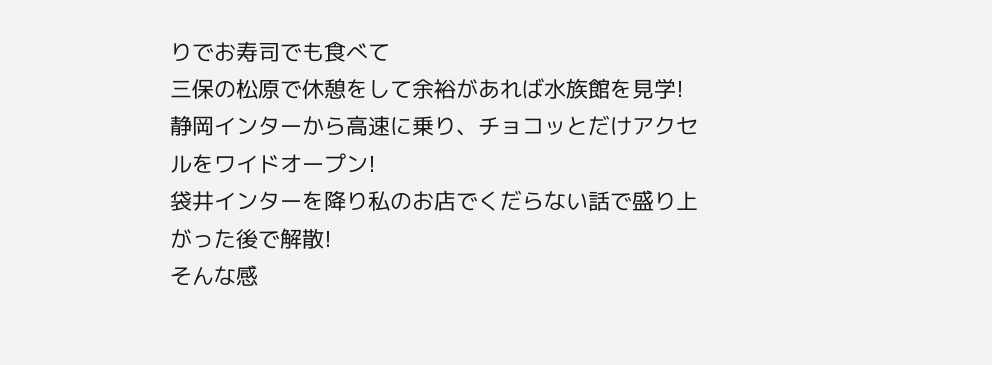りでお寿司でも食べて
三保の松原で休憩をして余裕があれば水族館を見学!
静岡インターから高速に乗り、チョコッとだけアクセルをワイドオープン!
袋井インターを降り私のお店でくだらない話で盛り上がった後で解散!
そんな感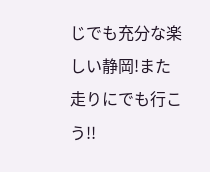じでも充分な楽しい静岡!また走りにでも行こう!!